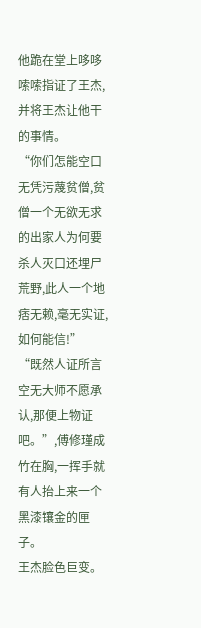他跪在堂上哆哆嗦嗦指证了王杰,并将王杰让他干的事情。
“你们怎能空口无凭污蔑贫僧,贫僧一个无欲无求的出家人为何要杀人灭口还埋尸荒野,此人一个地痞无赖,毫无实证,如何能信!”
“既然人证所言空无大师不愿承认,那便上物证吧。”,傅修瑾成竹在胸,一挥手就有人抬上来一个黑漆镶金的匣子。
王杰脸色巨变。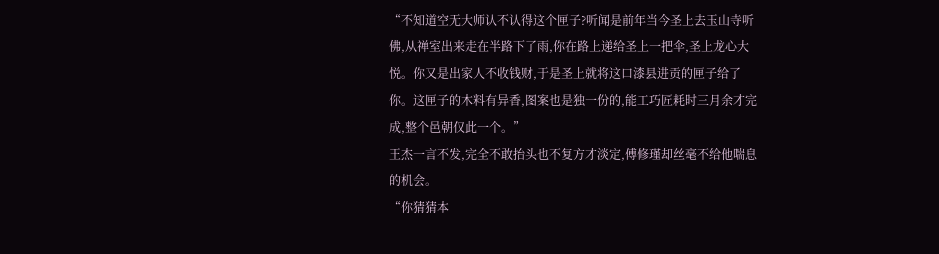“不知道空无大师认不认得这个匣子?听闻是前年当今圣上去玉山寺听佛,从禅室出来走在半路下了雨,你在路上递给圣上一把伞,圣上龙心大悦。你又是出家人不收钱财,于是圣上就将这口漆县进贡的匣子给了你。这匣子的木料有异香,图案也是独一份的,能工巧匠耗时三月余才完成,整个邑朝仅此一个。”
王杰一言不发,完全不敢抬头也不复方才淡定,傅修瑾却丝毫不给他喘息的机会。
“你猜猜本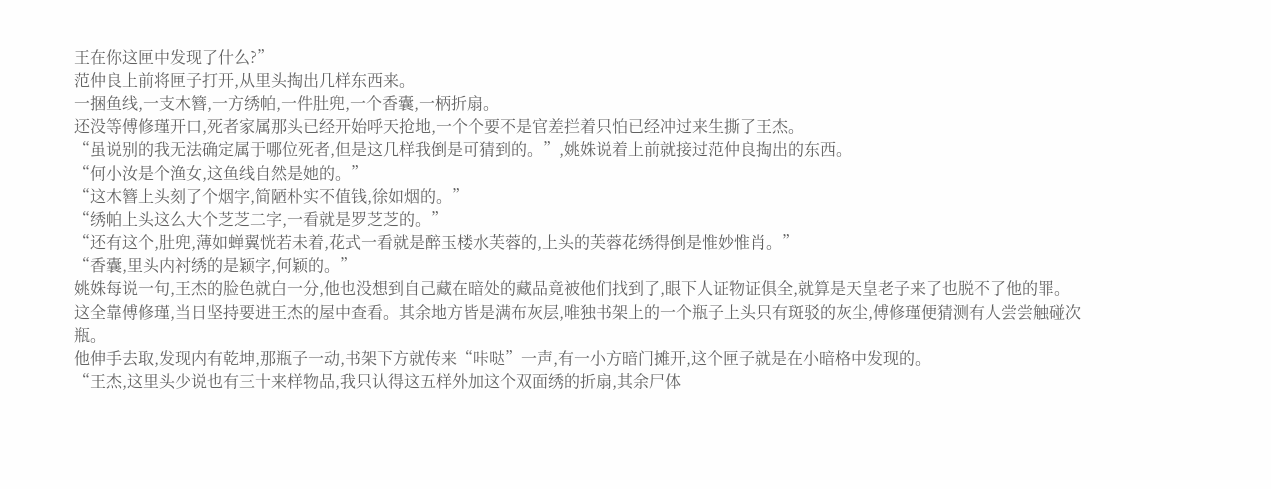王在你这匣中发现了什么?”
范仲良上前将匣子打开,从里头掏出几样东西来。
一捆鱼线,一支木簪,一方绣帕,一件肚兜,一个香囊,一柄折扇。
还没等傅修瑾开口,死者家属那头已经开始呼天抢地,一个个要不是官差拦着只怕已经冲过来生撕了王杰。
“虽说别的我无法确定属于哪位死者,但是这几样我倒是可猜到的。”,姚姝说着上前就接过范仲良掏出的东西。
“何小汝是个渔女,这鱼线自然是她的。”
“这木簪上头刻了个烟字,简陋朴实不值钱,徐如烟的。”
“绣帕上头这么大个芝芝二字,一看就是罗芝芝的。”
“还有这个,肚兜,薄如蝉翼恍若未着,花式一看就是醉玉楼水芙蓉的,上头的芙蓉花绣得倒是惟妙惟肖。”
“香囊,里头内衬绣的是颖字,何颖的。”
姚姝每说一句,王杰的脸色就白一分,他也没想到自己藏在暗处的藏品竟被他们找到了,眼下人证物证俱全,就算是天皇老子来了也脱不了他的罪。
这全靠傅修瑾,当日坚持要进王杰的屋中查看。其余地方皆是满布灰层,唯独书架上的一个瓶子上头只有斑驳的灰尘,傅修瑾便猜测有人尝尝触碰次瓶。
他伸手去取,发现内有乾坤,那瓶子一动,书架下方就传来“咔哒”一声,有一小方暗门摊开,这个匣子就是在小暗格中发现的。
“王杰,这里头少说也有三十来样物品,我只认得这五样外加这个双面绣的折扇,其余尸体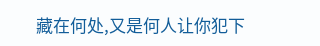藏在何处,又是何人让你犯下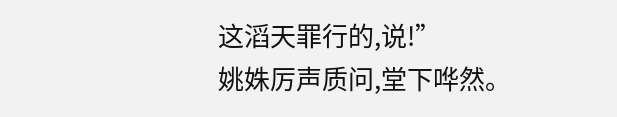这滔天罪行的,说!”
姚姝厉声质问,堂下哗然。